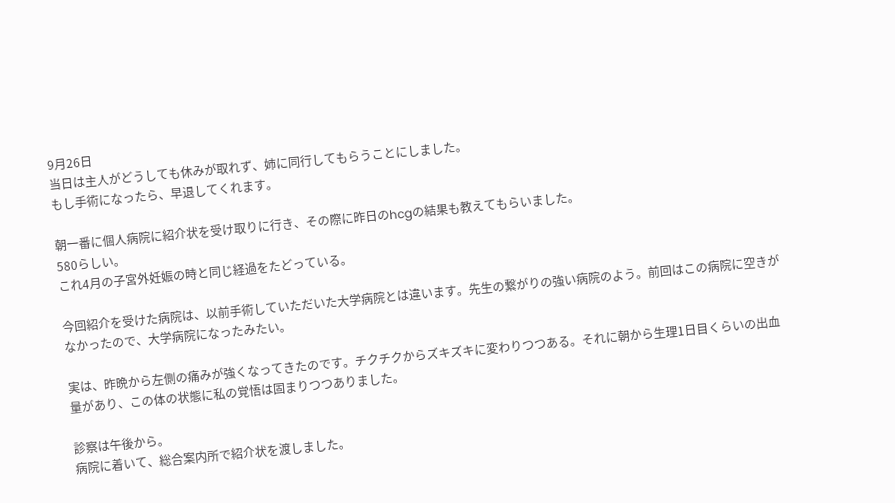9月26日
当日は主人がどうしても休みが取れず、姉に同行してもらうことにしました。
もし手術になったら、早退してくれます。

朝一番に個人病院に紹介状を受け取りに行き、その際に昨日のhcgの結果も教えてもらいました。
580らしい。
これ4月の子宮外妊娠の時と同じ経過をたどっている。

今回紹介を受けた病院は、以前手術していただいた大学病院とは違います。先生の繋がりの強い病院のよう。前回はこの病院に空きがなかったので、大学病院になったみたい。

実は、昨晩から左側の痛みが強くなってきたのです。チクチクからズキズキに変わりつつある。それに朝から生理1日目くらいの出血量があり、この体の状態に私の覚悟は固まりつつありました。

診察は午後から。
病院に着いて、総合案内所で紹介状を渡しました。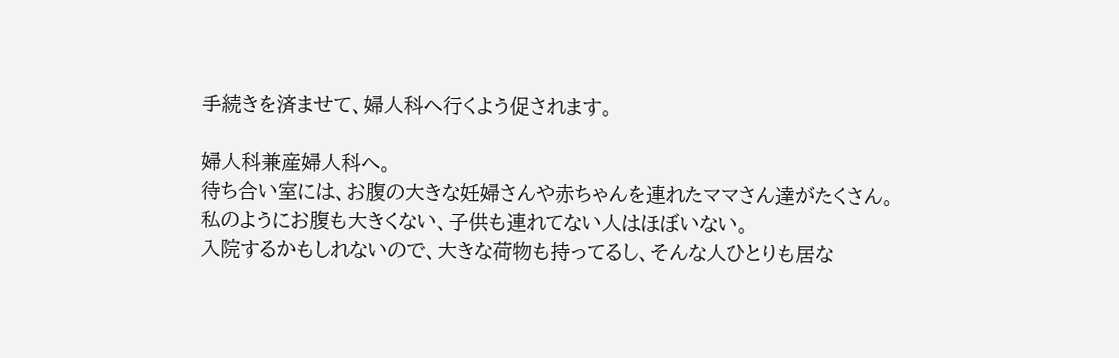手続きを済ませて、婦人科へ行くよう促されます。

婦人科兼産婦人科へ。
待ち合い室には、お腹の大きな妊婦さんや赤ちゃんを連れたママさん達がたくさん。
私のようにお腹も大きくない、子供も連れてない人はほぼいない。
入院するかもしれないので、大きな荷物も持ってるし、そんな人ひとりも居な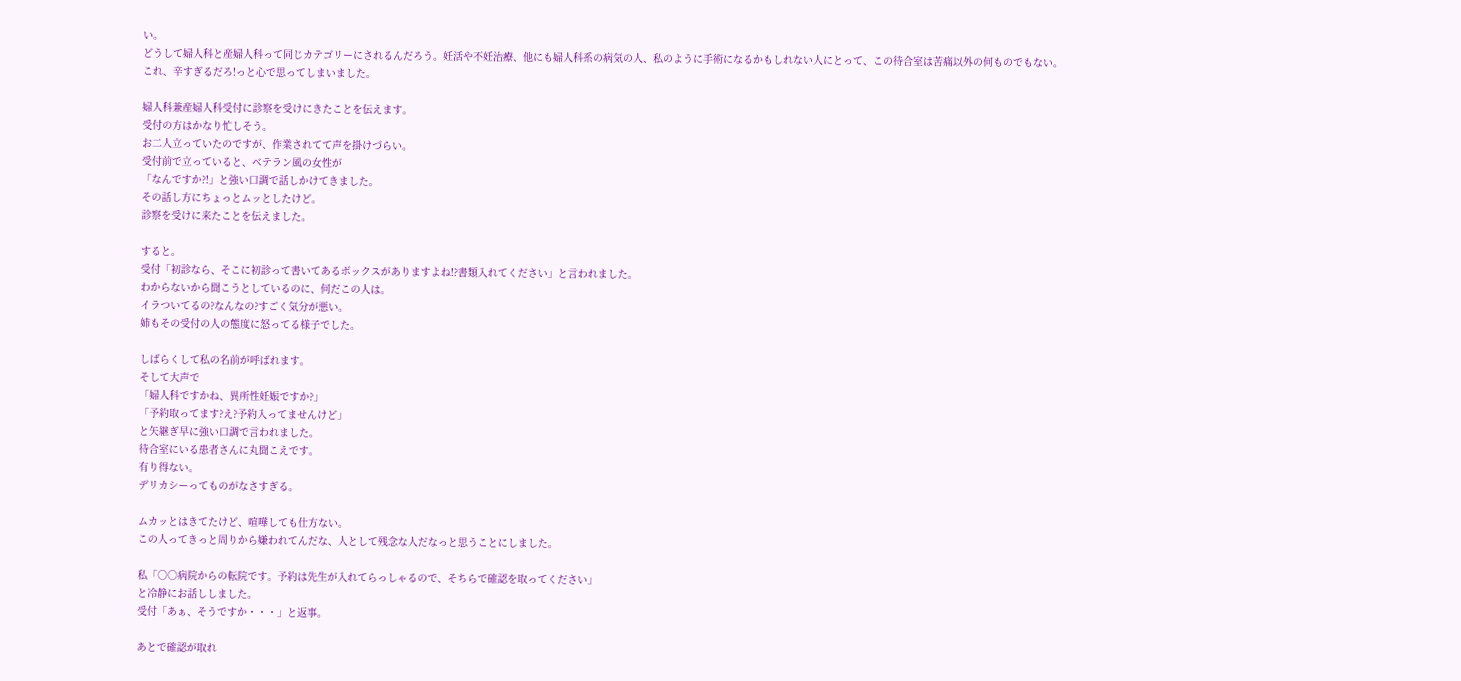い。
どうして婦人科と産婦人科って同じカテゴリーにされるんだろう。妊活や不妊治療、他にも婦人科系の病気の人、私のように手術になるかもしれない人にとって、この待合室は苦痛以外の何ものでもない。
これ、辛すぎるだろ!っと心で思ってしまいました。

婦人科兼産婦人科受付に診察を受けにきたことを伝えます。
受付の方はかなり忙しそう。
お二人立っていたのですが、作業されてて声を掛けづらい。
受付前で立っていると、ベテラン風の女性が
「なんですか?!」と強い口調で話しかけてきました。
その話し方にちょっとムッとしたけど。
診察を受けに来たことを伝えました。

すると。
受付「初診なら、そこに初診って書いてあるボックスがありますよね!?書類入れてください」と言われました。
わからないから聞こうとしているのに、何だこの人は。
イラついてるの?なんなの?すごく気分が悪い。
姉もその受付の人の態度に怒ってる様子でした。

しばらくして私の名前が呼ばれます。
そして大声で
「婦人科ですかね、異所性妊娠ですか?」
「予約取ってます?え?予約入ってませんけど」
と矢継ぎ早に強い口調で言われました。
待合室にいる患者さんに丸聞こえです。
有り得ない。
デリカシーってものがなさすぎる。

ムカッとはきてたけど、喧嘩しても仕方ない。
この人ってきっと周りから嫌われてんだな、人として残念な人だなっと思うことにしました。

私「○○病院からの転院です。予約は先生が入れてらっしゃるので、そちらで確認を取ってください」
と冷静にお話ししました。
受付「あぁ、そうですか・・・」と返事。

あとで確認が取れ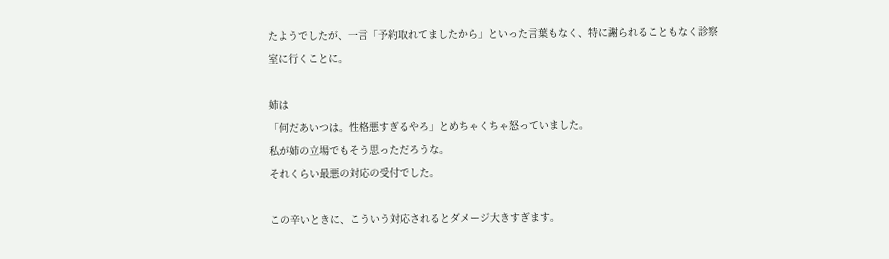たようでしたが、一言「予約取れてましたから」といった言葉もなく、特に謝られることもなく診察室に行くことに。

姉は
「何だあいつは。性格悪すぎるやろ」とめちゃくちゃ怒っていました。
私が姉の立場でもそう思っただろうな。
それくらい最悪の対応の受付でした。

この辛いときに、こういう対応されるとダメージ大きすぎます。